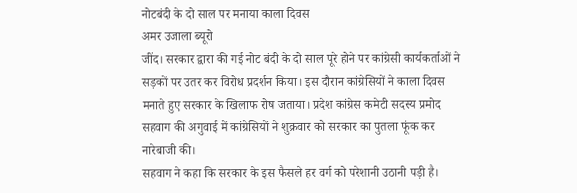नोटबंदी के दो साल पर मनाया काला दिवस
अमर उजाला ब्यूरो
जींद। सरकार द्वारा की गई नोट बंदी के दो साल पूरे होने पर कांग्रेसी कार्यकर्ताओं ने सड़कों पर उतर कर विरोध प्रदर्शन किया। इस दौरान कांग्रेसियों ने काला दिवस मनाते हुए सरकार के खिलाफ रोष जताया। प्रदेश कांग्रेस कमेटी सदस्य प्रमोद सहवाग की अगुवाई में कांग्रेसियों ने शुक्रवार को सरकार का पुतला फूंक कर नारेबाजी की।
सहवाग ने कहा कि सरकार के इस फैसले हर वर्ग को परेशानी उठानी पड़ी है।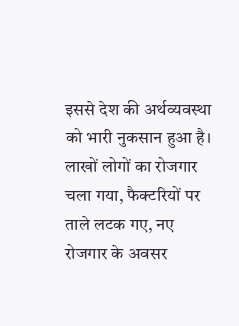इससे देश की अर्थव्यवस्था को भारी नुकसान हुआ है। लाखों लोगों का रोजगार चला गया, फैक्टरियों पर ताले लटक गए, नए रोजगार के अवसर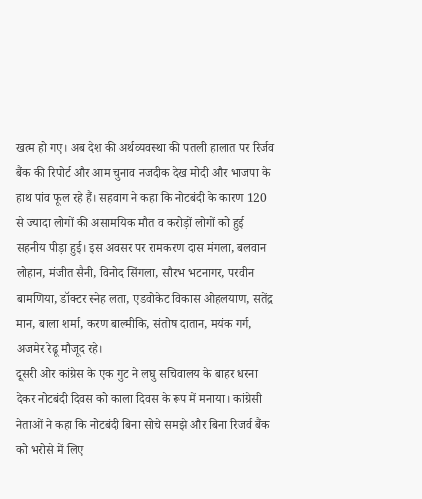खत्म हो गए। अब देश की अर्थव्यवस्था की पतली हालात पर रिर्जव बैंक की रिपोर्ट और आम चुनाव नजदीक देख मोदी और भाजपा के हाथ पांव फूल रहे हैं। सहवाग ने कहा कि नोटबंदी के कारण 120 से ज्यादा लोगों की असामयिक मौत व करोड़ों लोगों को हुई सहनीय पीड़ा हुई। इस अवसर पर रामकरण दास मंगला, बलवान लोहान, मंजीत सैनी, विनोद सिंगला, सौरभ भटनागर, परवीन बामणिया, डॉक्टर स्नेह लता, एडवोकेट विकास ओहलयाण, सतेंद्र मान, बाला शर्मा, करण बाल्मीकि, संतोष दातान, मयंक गर्ग, अजमेर रेढू मौजूद रहे।
दूसरी ओर कांग्रेस के एक गुट ने लघु सचिवालय के बाहर धरना देकर नोटबंदी दिवस को काला दिवस के रूप में मनाया। कांग्रेसी नेताओं ने कहा कि नोटबंदी बिना सोचे समझे और बिना रिजर्व बैंक को भरोसे में लिए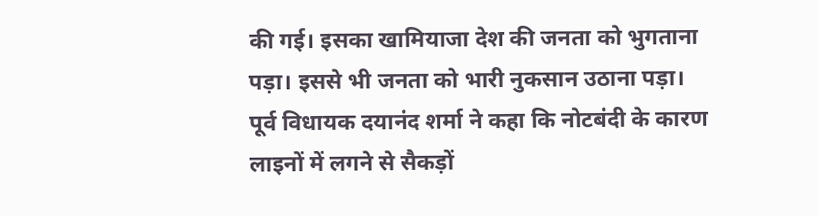की गई। इसका खामियाजा देश की जनता को भुगताना पड़ा। इससे भी जनता को भारी नुकसान उठाना पड़ा। पूर्व विधायक दयानंद शर्मा ने कहा कि नोटबंदी के कारण लाइनों में लगने से सैकड़ों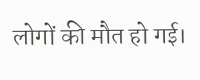लोगों की मौत हो गई।